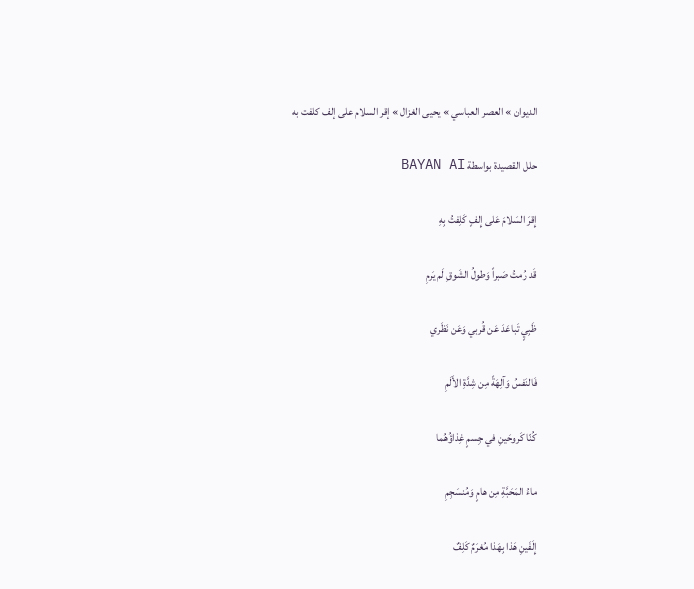الديوان » العصر العباسي » يحيى الغزال » إقر السلام على إلف كلفت به

حلل القصيدة بواسطة BAYAN AI

إِقرَ السَلامَ عَلى إِلفٍ كَلِفتُ بِهِ

قَد رُمتُ صَبراً وَطولُ الشَوقِ لَم يَرمِ

ظَبِيٍ تَباعَدَ عَن قُربي وَعَن نَظَري

فَالنَفسُ وَآلِهَةً مِن شِدَّةِ الأَلَمِ

كُنّا كَروحَينِ في جِسمٍ غِذاؤُهُما

ماءُ المَحَبَّةِ مِن هامٍ وَمُنسَجِمِ

إِلَفَينِ هَذا بِهَذا مُغرَمٌ كَلِفٌ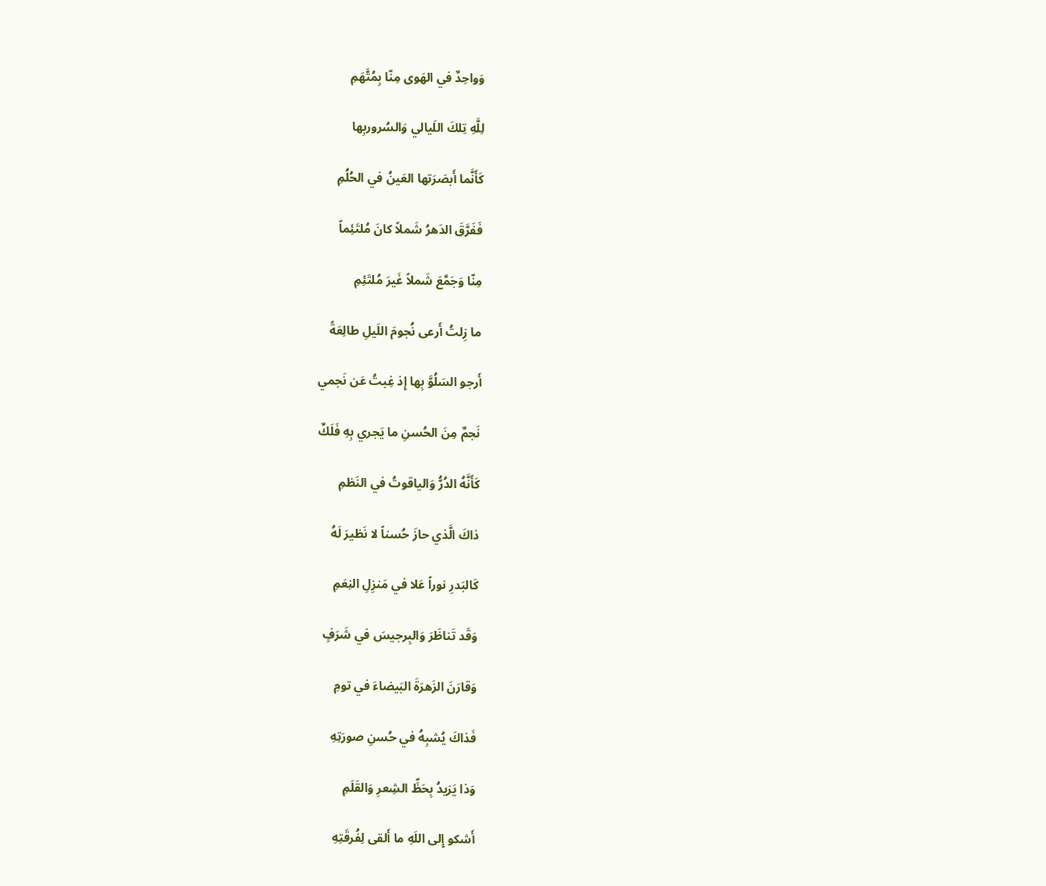وَواحِدٌ في الهَوى مِنّا بِمُتَّهَمِ

لِلَّهِ تِلكَ اللَيالي وَالسُروربِها

كَأَنَّما أَبصَرَتها العَينُ في الحُلُمِ

فَفَرَّقَ الدَهرُ شَملاً كانَ مُلتَئِماً

مِنّا وَجَمَّعَ شَملاً غَيرَ مُلتَئِمِ

ما زِلتُ أَرعى نُجومَ اللَيلِ طالِعَةً

أَرجو السَلُوَّ بِها إِذ غِبتُ عَن نَجمي

نَجمٌ مِنَ الحُسنِ ما يَجري بِهِ فَلَكٌ

كَأَنَّهُ الدُرُّ وَالياقوتُ في النَظمِ

ذاكَ الَّذي حازَ حُسناً لا نَظيرَ لَهُ

كَالبَدرِ نوراً عَلا في مَنزِلِ النِعَمِ

وَقَد تَناظَرَ وَالبِرجيسَ في شَرَفٍ

وَقارَنَ الزَهرَةَ البَيضاءَ في تومِ

فَذاكَ يُشبِهُ في حُسنِ صورَتِهِ

وَذا يَزيدُ بِحَظِّ الشِعرِ وَالقَلَمِ

أَشكو إِلى اللَهِ ما أَلقى لِفُرقَتِهِ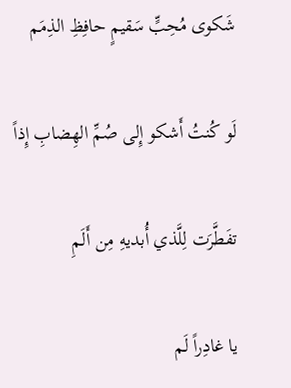شَكوى مُحِبٍّ سَقيمٍ حافِظِ الذِمَم

لَو كُنتُ أَشكو إِلى صُمِّ الهِضابِ إِذاً

تفَطَّرَت لِلَّذي أُبديهِ مِن أَلَمِ

يا غادِراً لَم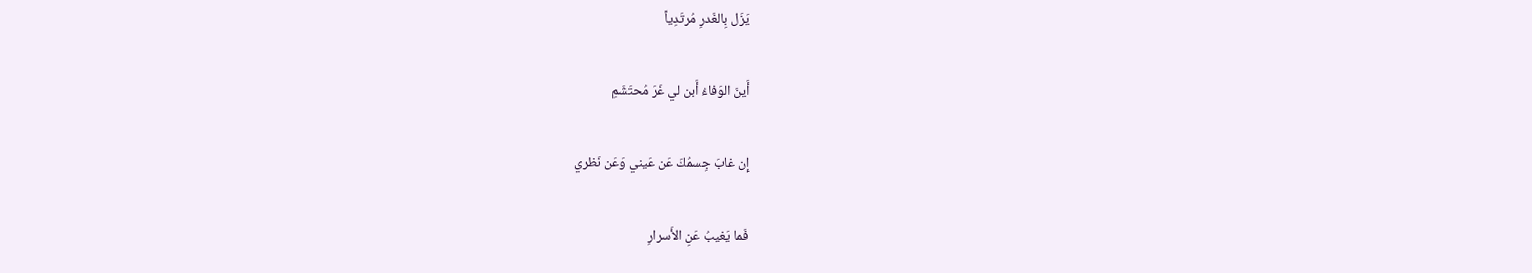يَزَل بِالغَدرِ مُرتَدِياً

أَينَ الوَفاءُ أَبن لي غَرَ مُحتَشَمِ

إِن غابَ جِسمُكَ عَن عَيني وَعَن نَظري

فَما يَغيبُ عَنِ الأَسرارِ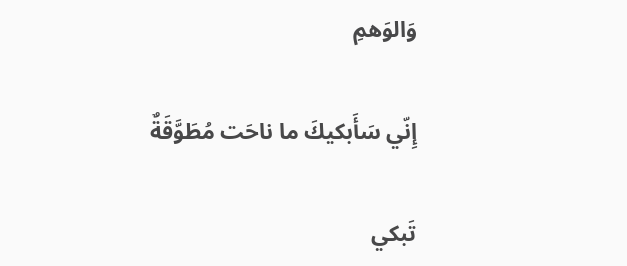وَالوَهمِ

إِنّي سَأَبكيكَ ما ناحَت مُطَوَّقَةٌ

تَبكي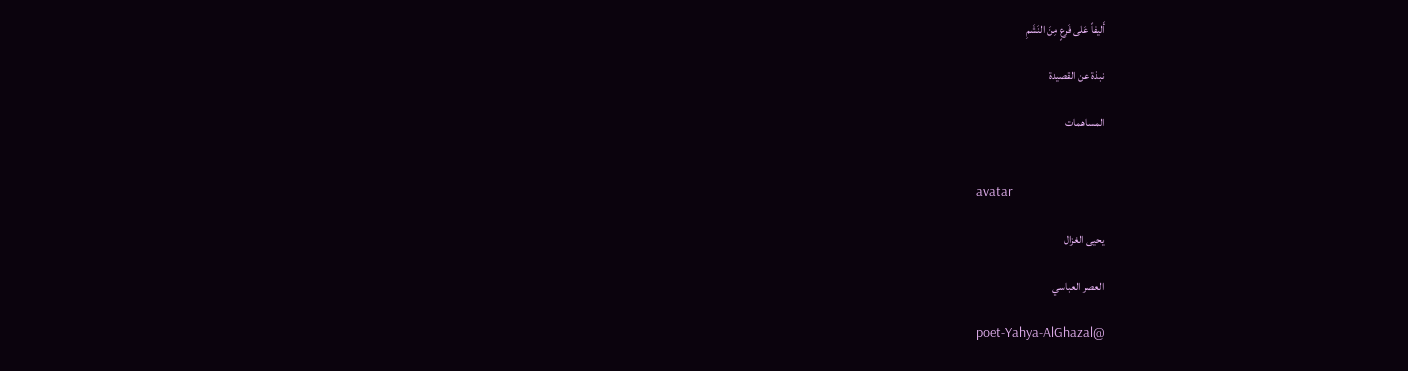أَليفاً عَلى فَرعٍ مِنَ النَشَمِ

نبذة عن القصيدة

المساهمات


avatar

يحيى الغزال

العصر العباسي

poet-Yahya-AlGhazal@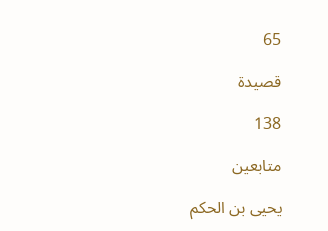65

قصيدة

138

متابعين

يحيى بن الحكم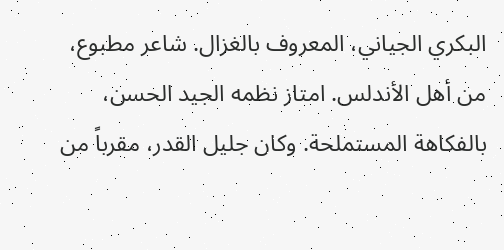البكري الجياني، المعروف بالغزال. شاعر مطبوع، من أهل الأندلس. امتاز نظمه الجيد الحسن، بالفكاهة المستملحة. وكان جليل القدر، مقرباً من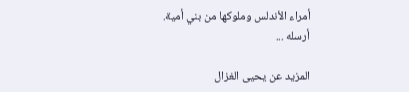أمراء الأندلس وملوكها من بني أمية. أرسله ...

المزيد عن يحيى الغزال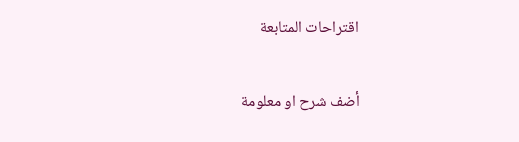اقتراحات المتابعة

أضف شرح او معلومة